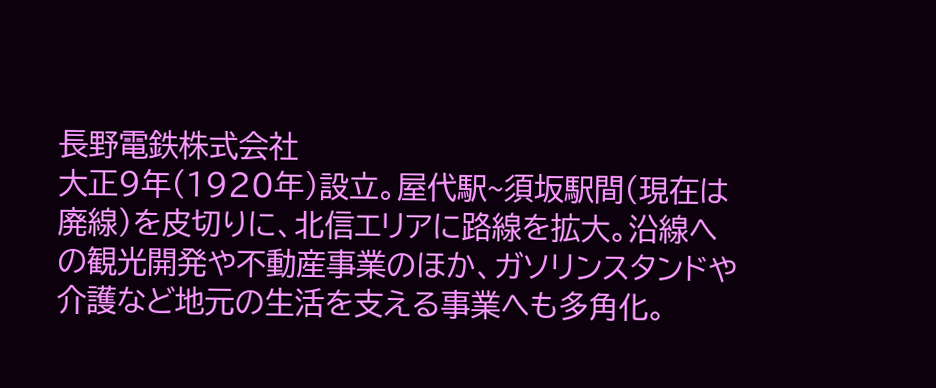長野電鉄株式会社
大正9年(1920年)設立。屋代駅~須坂駅間(現在は廃線)を皮切りに、北信エリアに路線を拡大。沿線への観光開発や不動産事業のほか、ガソリンスタンドや介護など地元の生活を支える事業へも多角化。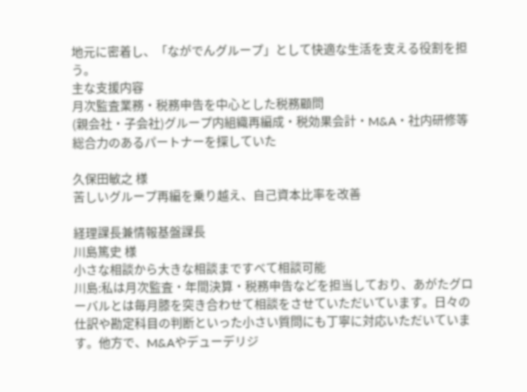地元に密着し、「ながでんグループ」として快適な生活を支える役割を担う。
主な支援内容
月次監査業務・税務申告を中心とした税務顧問
(親会社・子会社)グループ内組織再編成・税効果会計・M&A・社内研修等
総合力のあるパートナーを探していた

久保田敏之 様
苦しいグループ再編を乗り越え、自己資本比率を改善

経理課長兼情報基盤課長
川島篤史 様
小さな相談から大きな相談まですべて相談可能
川島:私は月次監査・年間決算・税務申告などを担当しており、あがたグローバルとは毎月膝を突き合わせて相談をさせていただいています。日々の仕訳や勘定科目の判断といった小さい質問にも丁寧に対応いただいています。他方で、M&Aやデューデリジ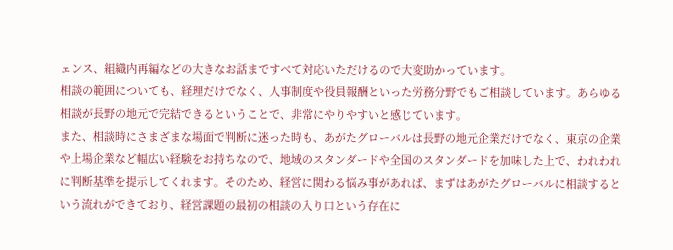ェンス、組織内再編などの大きなお話まですべて対応いただけるので大変助かっています。
相談の範囲についても、経理だけでなく、人事制度や役員報酬といった労務分野でもご相談しています。あらゆる相談が長野の地元で完結できるということで、非常にやりやすいと感じています。
また、相談時にさまざまな場面で判断に迷った時も、あがたグローバルは長野の地元企業だけでなく、東京の企業や上場企業など幅広い経験をお持ちなので、地域のスタンダードや全国のスタンダードを加味した上で、われわれに判断基準を提示してくれます。そのため、経営に関わる悩み事があれば、まずはあがたグローバルに相談するという流れができており、経営課題の最初の相談の入り口という存在に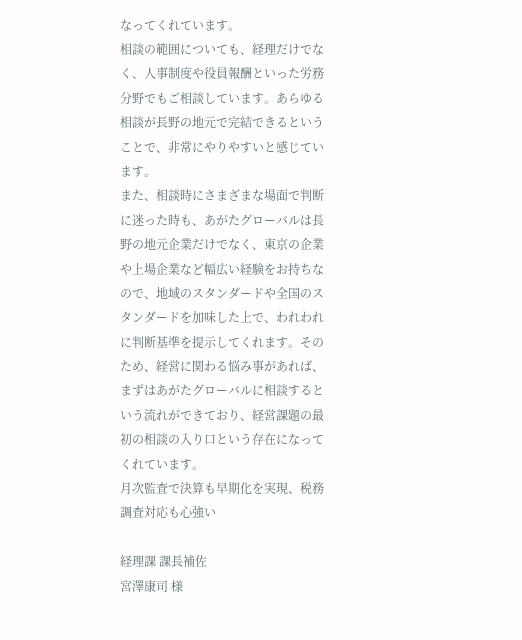なってくれています。
相談の範囲についても、経理だけでなく、人事制度や役員報酬といった労務分野でもご相談しています。あらゆる相談が長野の地元で完結できるということで、非常にやりやすいと感じています。
また、相談時にさまざまな場面で判断に迷った時も、あがたグローバルは長野の地元企業だけでなく、東京の企業や上場企業など幅広い経験をお持ちなので、地域のスタンダードや全国のスタンダードを加味した上で、われわれに判断基準を提示してくれます。そのため、経営に関わる悩み事があれば、まずはあがたグローバルに相談するという流れができており、経営課題の最初の相談の入り口という存在になってくれています。
月次監査で決算も早期化を実現、税務調査対応も心強い

経理課 課長補佐
宮澤康司 様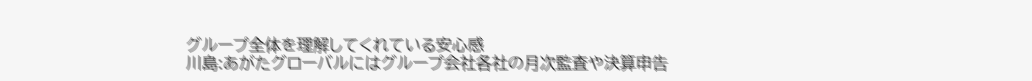グループ全体を理解してくれている安心感
川島:あがたグローバルにはグループ会社各社の月次監査や決算申告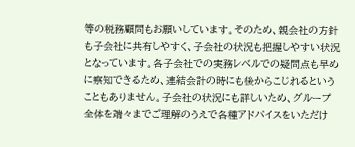等の税務顧問もお願いしています。そのため、親会社の方針も子会社に共有しやすく、子会社の状況も把握しやすい状況となっています。各子会社での実務レベルでの疑問点も早めに察知できるため、連結会計の時にも後からこじれるということもありません。子会社の状況にも詳しいため、グループ全体を端々までご理解のうえで各種アドバイスをいただけ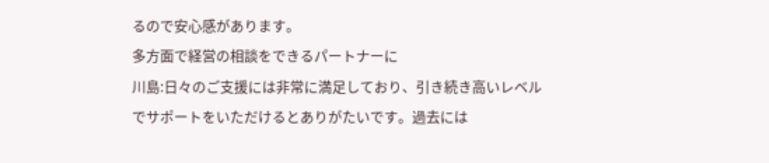るので安心感があります。
多方面で経営の相談をできるパートナーに
川島:日々のご支援には非常に満足しており、引き続き高いレベルでサポートをいただけるとありがたいです。過去には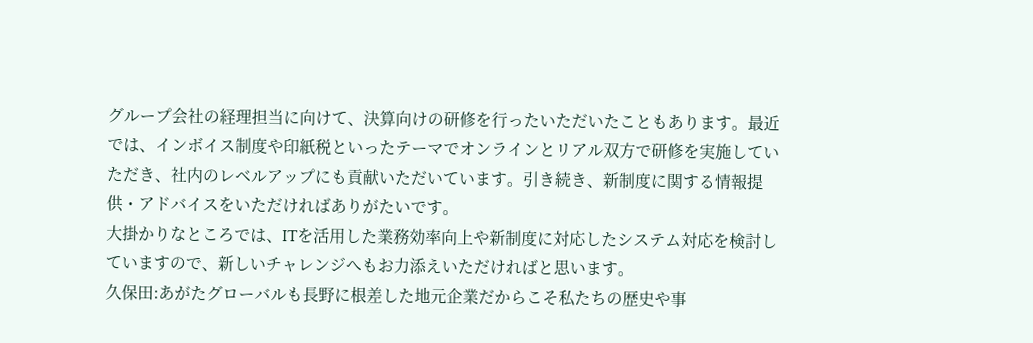グループ会社の経理担当に向けて、決算向けの研修を行ったいただいたこともあります。最近では、インボイス制度や印紙税といったテーマでオンラインとリアル双方で研修を実施していただき、社内のレベルアップにも貢献いただいています。引き続き、新制度に関する情報提供・アドバイスをいただければありがたいです。
大掛かりなところでは、ITを活用した業務効率向上や新制度に対応したシステム対応を検討していますので、新しいチャレンジへもお力添えいただければと思います。
久保田:あがたグローバルも長野に根差した地元企業だからこそ私たちの歴史や事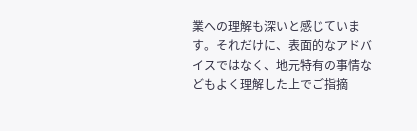業への理解も深いと感じています。それだけに、表面的なアドバイスではなく、地元特有の事情などもよく理解した上でご指摘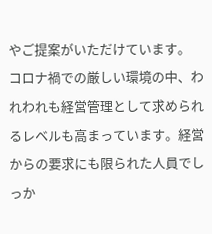やご提案がいただけています。
コロナ禍での厳しい環境の中、われわれも経営管理として求められるレベルも高まっています。経営からの要求にも限られた人員でしっか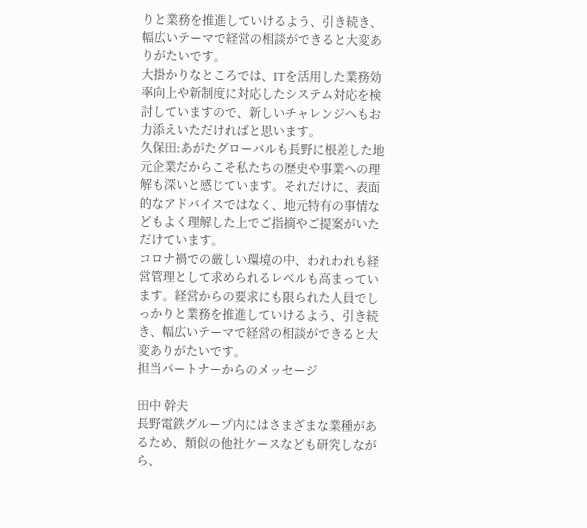りと業務を推進していけるよう、引き続き、幅広いテーマで経営の相談ができると大変ありがたいです。
大掛かりなところでは、ITを活用した業務効率向上や新制度に対応したシステム対応を検討していますので、新しいチャレンジへもお力添えいただければと思います。
久保田:あがたグローバルも長野に根差した地元企業だからこそ私たちの歴史や事業への理解も深いと感じています。それだけに、表面的なアドバイスではなく、地元特有の事情などもよく理解した上でご指摘やご提案がいただけています。
コロナ禍での厳しい環境の中、われわれも経営管理として求められるレベルも高まっています。経営からの要求にも限られた人員でしっかりと業務を推進していけるよう、引き続き、幅広いテーマで経営の相談ができると大変ありがたいです。
担当パートナーからのメッセージ

田中 幹夫
長野電鉄グループ内にはさまざまな業種があるため、類似の他社ケースなども研究しながら、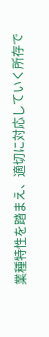業種特性を踏まえ、適切に対応していく所存で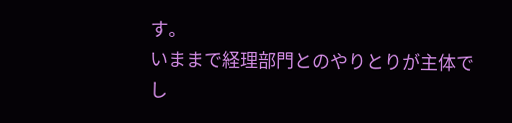す。
いままで経理部門とのやりとりが主体でし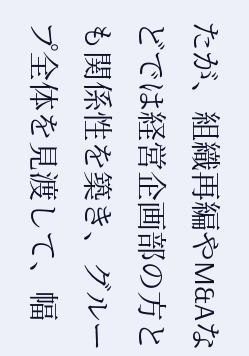たが、組織再編やM&Aなどでは経営企画部の方とも関係性を築き、グループ全体を見渡して、幅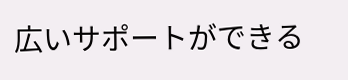広いサポートができる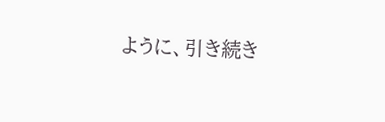ように、引き続き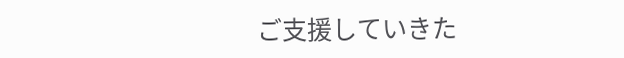ご支援していきた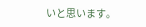いと思います。